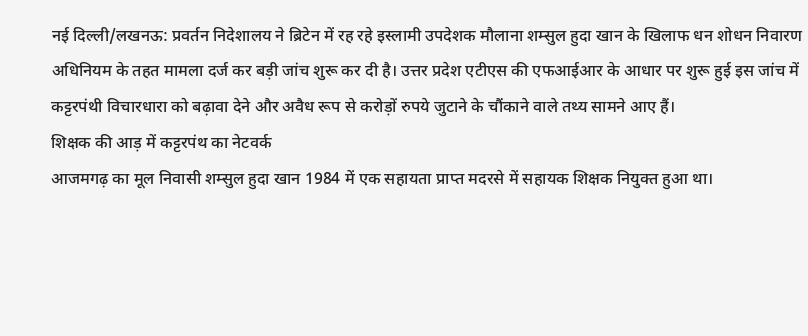नई दिल्ली/लखनऊ: प्रवर्तन निदेशालय ने ब्रिटेन में रह रहे इस्लामी उपदेशक मौलाना शम्सुल हुदा खान के खिलाफ धन शोधन निवारण अधिनियम के तहत मामला दर्ज कर बड़ी जांच शुरू कर दी है। उत्तर प्रदेश एटीएस की एफआईआर के आधार पर शुरू हुई इस जांच में कट्टरपंथी विचारधारा को बढ़ावा देने और अवैध रूप से करोड़ों रुपये जुटाने के चौंकाने वाले तथ्य सामने आए हैं।
शिक्षक की आड़ में कट्टरपंथ का नेटवर्क
आजमगढ़ का मूल निवासी शम्सुल हुदा खान 1984 में एक सहायता प्राप्त मदरसे में सहायक शिक्षक नियुक्त हुआ था।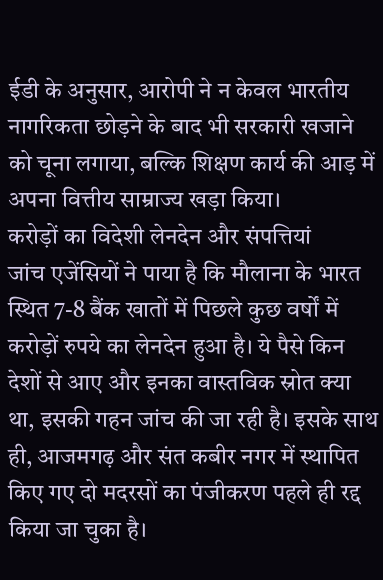ईडी के अनुसार, आरोपी ने न केवल भारतीय नागरिकता छोड़ने के बाद भी सरकारी खजाने को चूना लगाया, बल्कि शिक्षण कार्य की आड़ में अपना वित्तीय साम्राज्य खड़ा किया।
करोड़ों का विदेशी लेनदेन और संपत्तियां
जांच एजेंसियों ने पाया है कि मौलाना के भारत स्थित 7-8 बैंक खातों में पिछले कुछ वर्षों में करोड़ों रुपये का लेनदेन हुआ है। ये पैसे किन देशों से आए और इनका वास्तविक स्रोत क्या था, इसकी गहन जांच की जा रही है। इसके साथ ही, आजमगढ़ और संत कबीर नगर में स्थापित किए गए दो मदरसों का पंजीकरण पहले ही रद्द किया जा चुका है।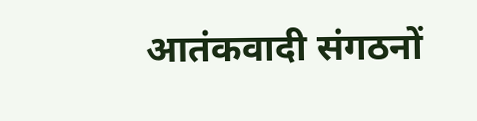आतंकवादी संगठनों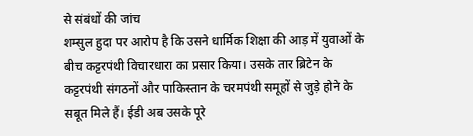से संबंधों की जांच
शम्सुल हुदा पर आरोप है कि उसने धार्मिक शिक्षा की आड़ में युवाओं के बीच कट्टरपंथी विचारधारा का प्रसार किया। उसके तार ब्रिटेन के कट्टरपंथी संगठनों और पाकिस्तान के चरमपंथी समूहों से जुड़े होने के सबूत मिले हैं। ईडी अब उसके पूरे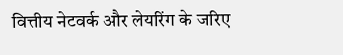वित्तीय नेटवर्क और लेयरिंग के जरिए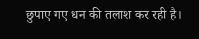छुपाए गए धन की तलाश कर रही है।